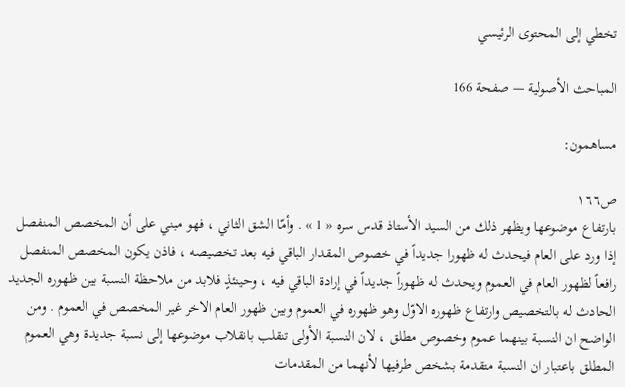تخطي إلى المحتوى الرئيسي

المباحث الأصولية — صفحة 166

مساهمون:

ص١٦٦
بارتفاع موضوعها ويظهر ذلك من السيد الأستاذ قدس سره « 1 » . وأمّا الشق الثاني ، فهو مبني على أن المخصص المنفصل إذا ورد على العام فيحدث له ظهورا جديداً في خصوص المقدار الباقي فيه بعد تخصيصه ، فاذن يكون المخصص المنفصل رافعاً لظهور العام في العموم ويحدث له ظهوراً جديداً في إرادة الباقي فيه ، وحينئذٍ فلابد من ملاحظة النسبة بين ظهوره الجديد الحادث له بالتخصيص وارتفاع ظهوره الاوّل وهو ظهوره في العموم وبين ظهور العام الاخر غير المخصص في العموم . ومن الواضح ان النسبة بينهما عموم وخصوص مطلق ، لان النسبة الأولى تنقلب بانقلاب موضوعها إلى نسبة جديدة وهي العموم المطلق باعتبار ان النسبة متقدمة بشخص طرفيها لأنهما من المقدمات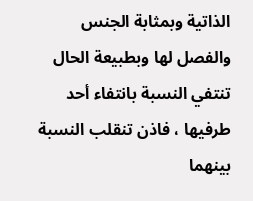الذاتية وبمثابة الجنس والفصل لها وبطبيعة الحال تنتفي النسبة بانتفاء أحد طرفيها ، فاذن تنقلب النسبة بينهما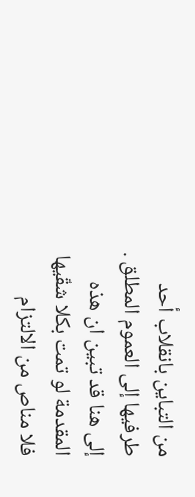من التباين بانقلاب أحد طرفيها إلى العموم المطلق . إلى هنا قد تبين ان هذه المقدمة لو تمت بكلا شقّيها فلا مناص من الالتزام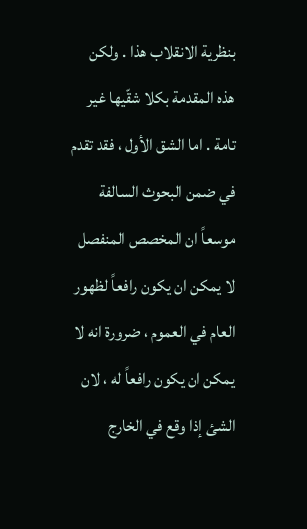بنظرية الانقلاب هذا . ولكن هذه المقدمة بكلا شقّيها غير تامة . اما الشق الأول ، فقد تقدم في ضمن البحوث السالفة موسعاً ان المخصص المنفصل لا يمكن ان يكون رافعاً لظهور العام في العموم ، ضرورة انه لا يمكن ان يكون رافعاً له ، لان الشئ إذا وقع في الخارج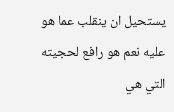يستحيل ان ينقلب عما هو عليه نعم هو رافع لحجيته التي هي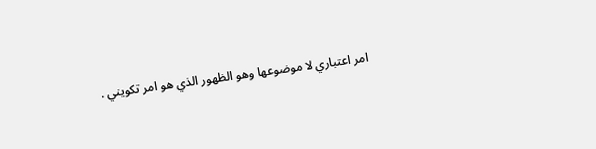امر اعتباري لا موضوعها وهو الظهور الذي هو امر تكويني .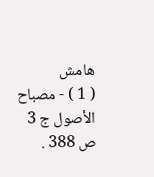هامش
( 1 ) - مصباح الأصول ج 3 ص 388 .